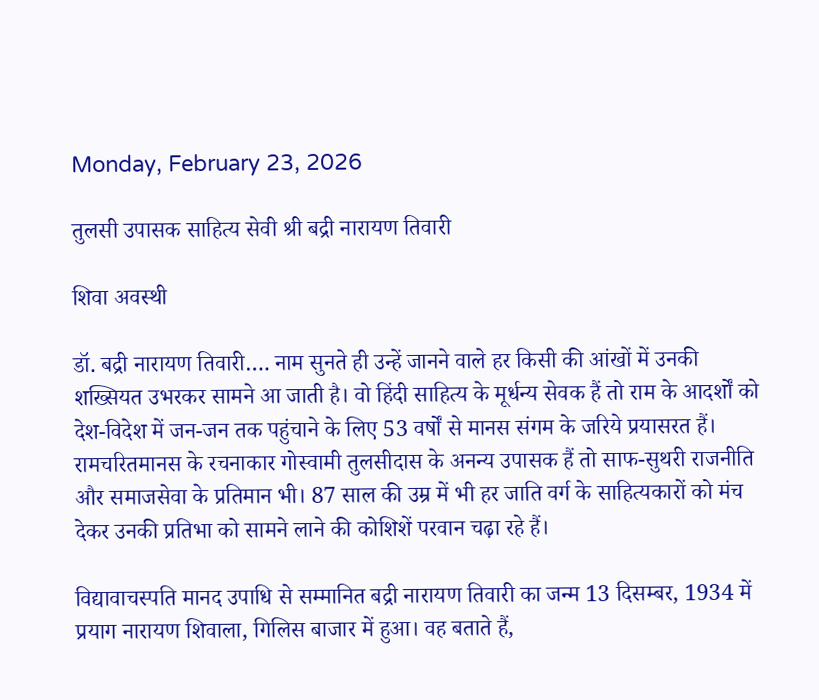Monday, February 23, 2026

तुलसी उपासक साहित्य सेवी श्री बद्री नारायण तिवारी

शिवा अवस्थी

डॉ. बद्री नारायण तिवारी…. नाम सुनते ही उन्हें जानने वाले हर किसी की आंखों में उनकी शख्सियत उभरकर सामने आ जाती है। वो हिंदी साहित्य के मूर्धन्य सेवक हैं तो राम के आदर्शों को देश-विदेश में जन-जन तक पहुंचाने के लिए 53 वर्षों से मानस संगम के जरिये प्रयासरत हैं। रामचरितमानस के रचनाकार गोस्वामी तुलसीदास के अनन्य उपासक हैं तो साफ-सुथरी राजनीति और समाजसेवा के प्रतिमान भी। 87 साल की उम्र में भी हर जाति वर्ग के साहित्यकारों को मंच देकर उनकी प्रतिभा को सामने लाने की कोशिशें परवान चढ़ा रहे हैं।

विद्यावाचस्पति मानद उपाधि से सम्मानित बद्री नारायण तिवारी का जन्म 13 दिसम्बर, 1934 में प्रयाग नारायण शिवाला, गिलिस बाजार में हुआ। वह बताते हैं,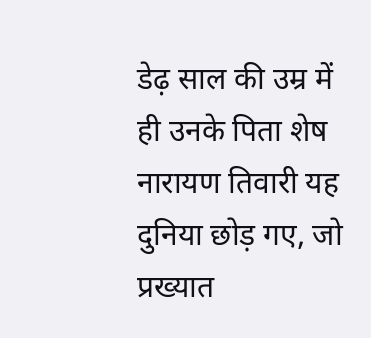डेढ़ साल की उम्र में ही उनके पिता शेष नारायण तिवारी यह दुनिया छोड़ गए, जो प्रख्यात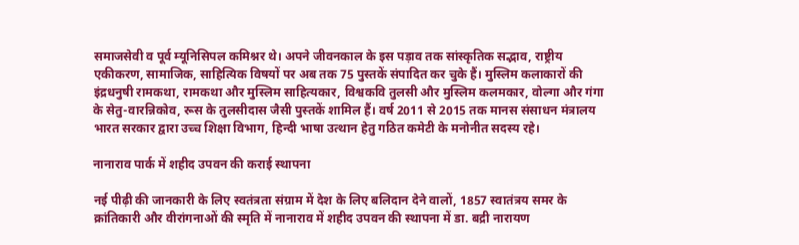समाजसेवी व पूर्व म्यूनिसिपल कमिश्नर थे। अपने जीवनकाल के इस पड़ाव तक सांस्कृतिक सद्भाव, राष्ट्रीय एकीकरण, सामाजिक, साहित्यिक विषयों पर अब तक 75 पुस्तकें संपादित कर चुके हैं। मुस्लिम कलाकारों की इंद्रधनुषी रामकथा, रामकथा और मुस्लिम साहित्यकार, विश्वकवि तुलसी और मुस्लिम कलमकार, वोल्गा और गंगा के सेतु-वारन्निकोव, रूस के तुलसीदास जैसी पुस्तकें शामिल हैं। वर्ष 2011 से 2015 तक मानस संसाधन मंत्रालय भारत सरकार द्वारा उच्च शिक्षा विभाग, हिन्दी भाषा उत्थान हेतु गठित कमेटी के मनोनीत सदस्य रहे।

नानाराव पार्क में शहीद उपवन की कराई स्थापना

नई पीढ़ी की जानकारी के लिए स्वतंत्रता संग्राम में देश के लिए बलिदान देने वालों, 1857 स्वातंत्रय समर के क्रांतिकारी और वीरांगनाओं की स्मृति में नानाराव में शहीद उपवन की स्थापना में डा. बद्री नारायण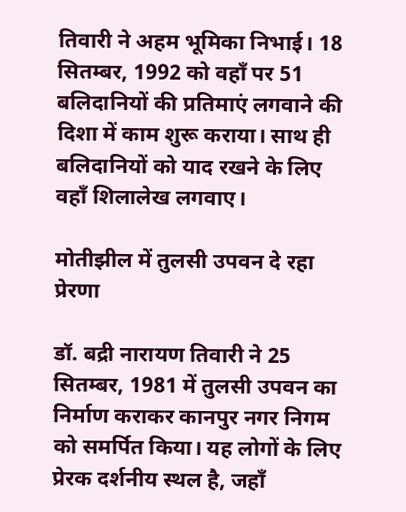तिवारी ने अहम भूमिका निभाई। 18 सितम्बर, 1992 को वहाँ पर 51 बलिदानियों की प्रतिमाएं लगवाने की दिशा में काम शुरू कराया। साथ ही बलिदानियों को याद रखने के लिए वहाँ शिलालेख लगवाए।

मोतीझील में तुलसी उपवन दे रहा प्रेरणा

डॉ. बद्री नारायण तिवारी ने 25 सितम्बर, 1981 में तुलसी उपवन का निर्माण कराकर कानपुर नगर निगम को समर्पित किया। यह लोगों के लिए प्रेरक दर्शनीय स्थल है, जहाँ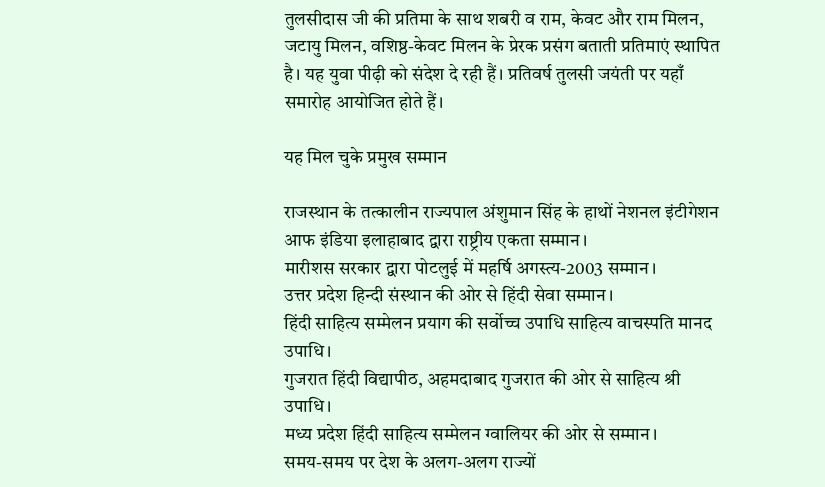तुलसीदास जी की प्रतिमा के साथ शबरी व राम, केवट और राम मिलन, जटायु मिलन, वशिष्ठ-केवट मिलन के प्रेरक प्रसंग बताती प्रतिमाएं स्थापित है। यह युवा पीढ़ी को संदेश दे रही हैं। प्रतिवर्ष तुलसी जयंती पर यहाँ समारोह आयोजित होते हैं।

यह मिल चुके प्रमुख सम्मान

राजस्थान के तत्कालीन राज्यपाल अंशुमान सिंह के हाथों नेशनल इंटीगेशन आफ इंडिया इलाहाबाद द्वारा राष्ट्रीय एकता सम्मान।
मारीशस सरकार द्वारा पोटलुई में महर्षि अगस्त्य-2003 सम्मान।
उत्तर प्रदेश हिन्दी संस्थान की ओर से हिंदी सेवा सम्मान।
हिंदी साहित्य सम्मेलन प्रयाग की सर्वोच्च उपाधि साहित्य वाचस्पति मानद उपाधि।
गुजरात हिंदी विद्यापीठ, अहमदाबाद गुजरात की ओर से साहित्य श्री उपाधि।
मध्य प्रदेश हिंदी साहित्य सम्मेलन ग्वालियर की ओर से सम्मान।
समय-समय पर देश के अलग-अलग राज्यों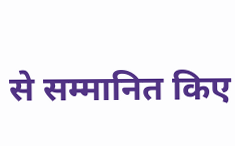से सम्मानित किए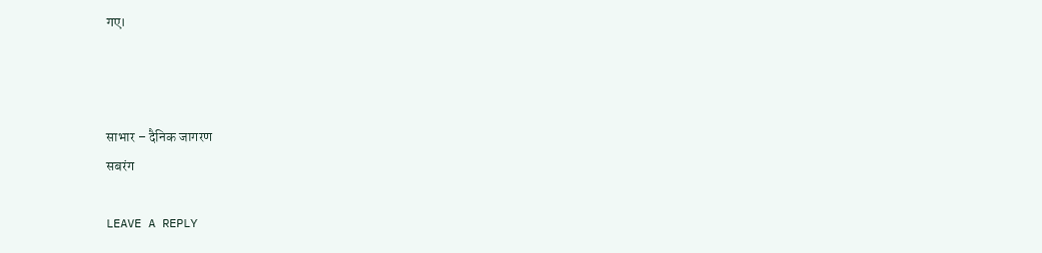गए।



साभार – दैनिक जागरण
सबरंग

LEAVE A REPLY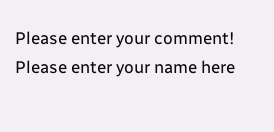Please enter your comment!
Please enter your name here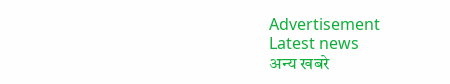Advertisement
Latest news
अन्य खबरे